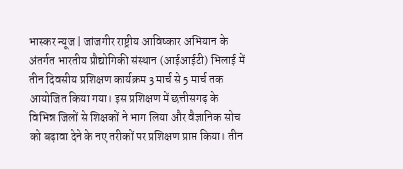भास्कर न्यूज | जांजगीर राष्ट्रीय आविष्कार अभियान के अंतर्गत भारतीय प्रौद्योगिकी संस्थान (आईआईटी) भिलाई में तीन दिवसीय प्रशिक्षण कार्यक्रम 3 मार्च से 5 मार्च तक आयोजित किया गया। इस प्रशिक्षण में छत्तीसगढ़ के विभिन्न जिलों से शिक्षकों ने भाग लिया और वैज्ञानिक सोच को बढ़ावा देने के नए तरीकों पर प्रशिक्षण प्राप्त किया। तीन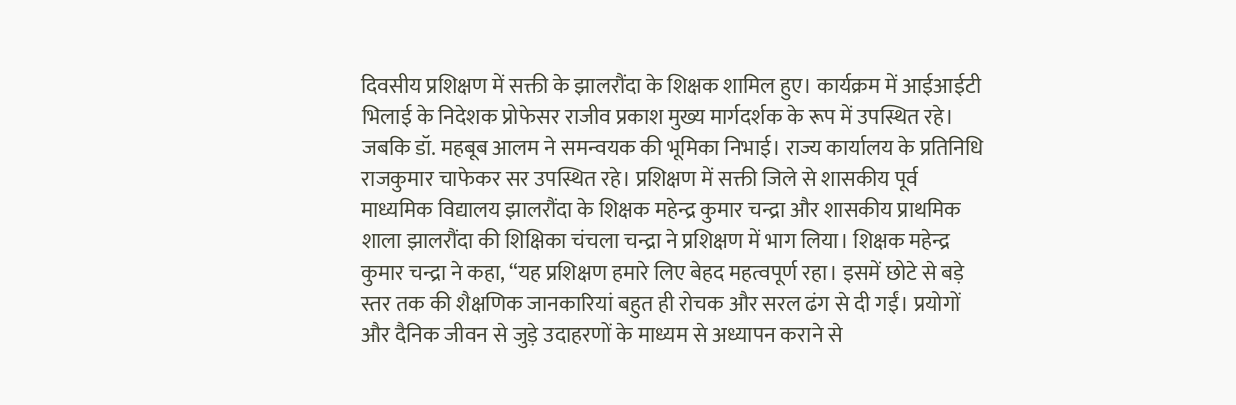दिवसीय प्रशिक्षण में सक्ती के झालरौंदा के शिक्षक शामिल हुए। कार्यक्रम में आईआईटी भिलाई के निदेशक प्रोफेसर राजीव प्रकाश मुख्य मार्गदर्शक के रूप में उपस्थित रहे। जबकि डॉ. महबूब आलम ने समन्वयक की भूमिका निभाई। राज्य कार्यालय के प्रतिनिधि राजकुमार चाफेकर सर उपस्थित रहे। प्रशिक्षण में सक्ती जिले से शासकीय पूर्व माध्यमिक विद्यालय झालरौंदा के शिक्षक महेन्द्र कुमार चन्द्रा और शासकीय प्राथमिक शाला झालरौंदा की शिक्षिका चंचला चन्द्रा ने प्रशिक्षण में भाग लिया। शिक्षक महेन्द्र कुमार चन्द्रा ने कहा, “यह प्रशिक्षण हमारे लिए बेहद महत्वपूर्ण रहा। इसमें छोटे से बड़े स्तर तक की शैक्षणिक जानकारियां बहुत ही रोचक और सरल ढंग से दी गईं। प्रयोगों और दैनिक जीवन से जुड़े उदाहरणों के माध्यम से अध्यापन कराने से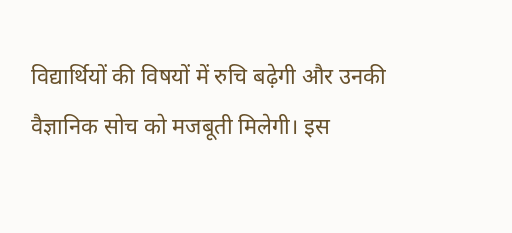विद्यार्थियों की विषयों में रुचि बढ़ेगी और उनकी वैज्ञानिक सोच को मजबूती मिलेगी। इस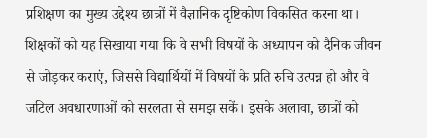प्रशिक्षण का मुख्य उद्देश्य छात्रों में वैज्ञानिक दृष्टिकोण विकसित करना था। शिक्षकों को यह सिखाया गया कि वे सभी विषयों के अध्यापन को दैनिक जीवन से जोड़कर कराएं, जिससे विद्यार्थियों में विषयों के प्रति रुचि उत्पन्न हो और वे जटिल अवधारणाओं को सरलता से समझ सकें। इसके अलावा, छात्रों को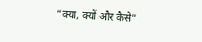“क्या, क्यों और कैसे”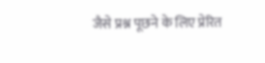जैसे प्रश्न पूछने के लिए प्रेरित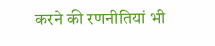करने की रणनीतियां भी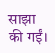साझा की गईं।